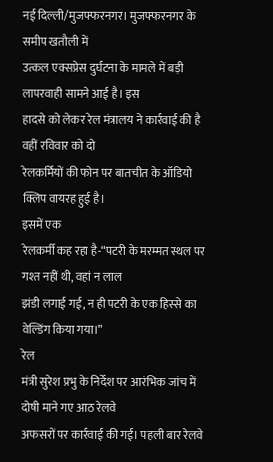नई दिल्ली/मुजफ्फरनगर। मुजफ्फरनगर के समीप खतौली में
उत्कल एक्सप्रेस दुर्घटना के मामले में बड़ी लापरवाही सामने आई है। इस
हादसे को लेकर रेल मंत्रालय ने कार्रवाई की है वहीं रविवार को दो
रेलकर्मियों की फोन पर बातचीत के ऑडियो क्लिप वायरह हुई है।
इसमें एक
रेलकर्मी कह रहा है-“पटरी के मरम्मत स्थल पर गश्त नहीं थी, वहां न लाल
झंडी लगाई गई, न ही पटरी के एक हिस्से का वेल्डिंग किया गया।”
रेल
मंत्री सुरेश प्रभु के निर्देश पर आरंभिक जांच में दोषी माने गए आठ रेलवे
अफसरों पर कार्रवाई की गई। पहली बार रेलवे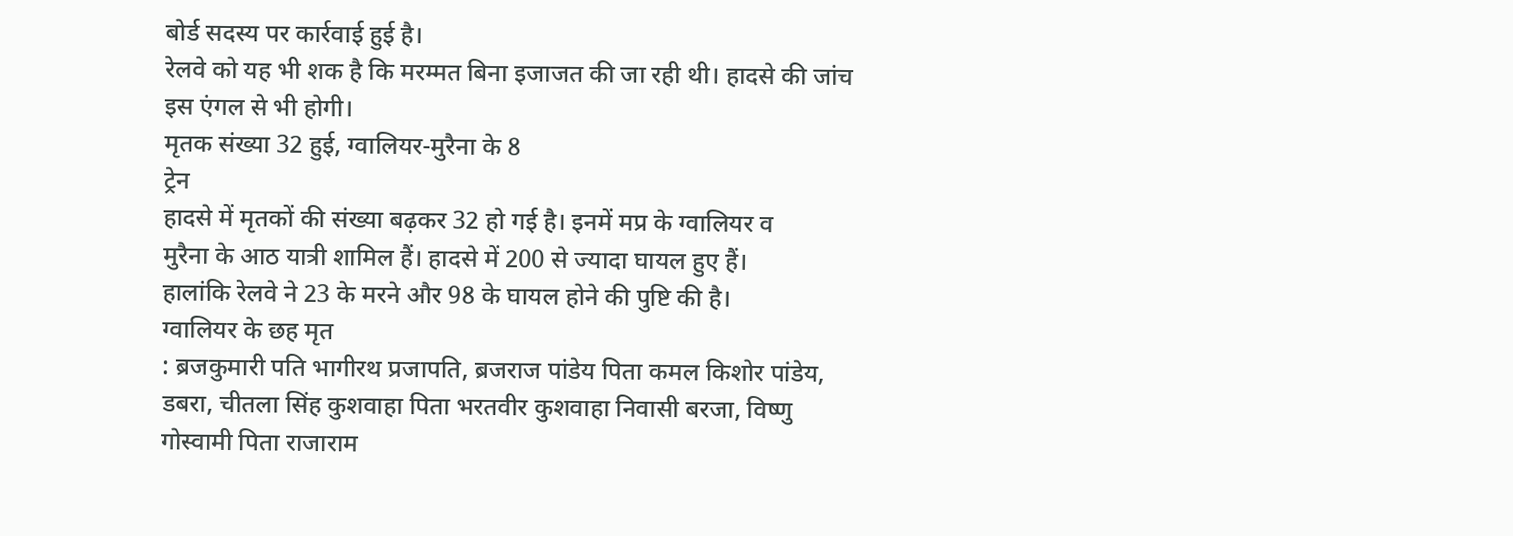बोर्ड सदस्य पर कार्रवाई हुई है।
रेलवे को यह भी शक है कि मरम्मत बिना इजाजत की जा रही थी। हादसे की जांच
इस एंगल से भी होगी।
मृतक संख्या 32 हुई, ग्वालियर-मुरैना के 8
ट्रेन
हादसे में मृतकों की संख्या बढ़कर 32 हो गई है। इनमें मप्र के ग्वालियर व
मुरैना के आठ यात्री शामिल हैं। हादसे में 200 से ज्यादा घायल हुए हैं।
हालांकि रेलवे ने 23 के मरने और 98 के घायल होने की पुष्टि की है।
ग्वालियर के छह मृत
: ब्रजकुमारी पति भागीरथ प्रजापति, ब्रजराज पांडेय पिता कमल किशोर पांडेय,
डबरा, चीतला सिंह कुशवाहा पिता भरतवीर कुशवाहा निवासी बरजा, विष्णु
गोस्वामी पिता राजाराम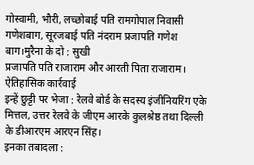गोस्वामी, भौरी, लच्छोबाई पति रामगोपाल निवासी
गणेशबाग, सूरजबाई पति नंदराम प्रजापति गणेश बाग।मुरैना के दो : सुखी
प्रजापति पति राजाराम और आरती पिता राजाराम।
ऐतिहासिक कार्रवाई
इन्हें छुट्टी पर भेजा : रेलवे बोर्ड के सदस्य इंजीनियरिंग एके मित्तल, उत्तर रेलवे के जीएम आरके कुलश्रेष्ठ तथा दिल्ली के डीआरएम आरएन सिंह।
इनका तबादला :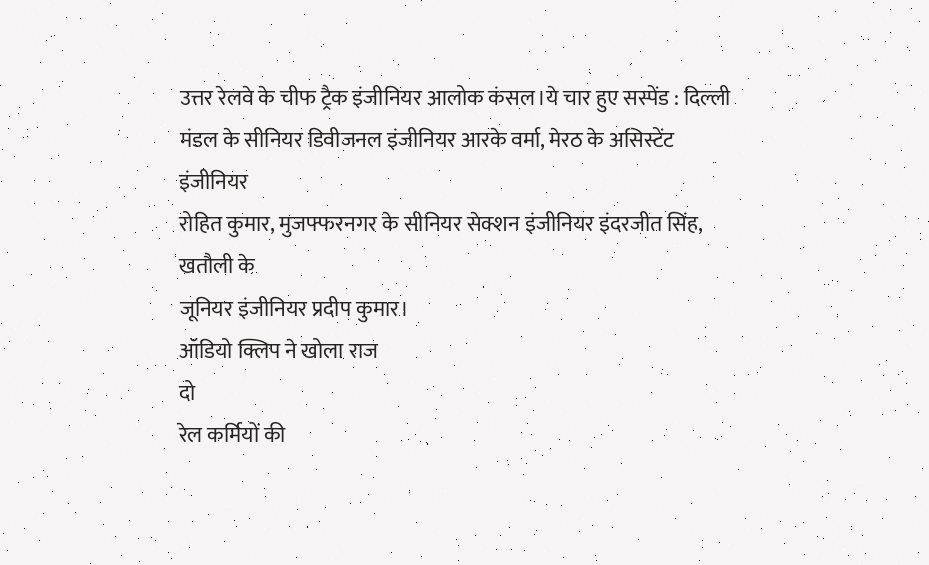उत्तर रेलवे के चीफ ट्रैक इंजीनियर आलोक कंसल।ये चार हुए सस्पेंड : दिल्ली
मंडल के सीनियर डिवीजनल इंजीनियर आरके वर्मा, मेरठ के असिस्टेंट इंजीनियर
रोहित कुमार, मुजफ्फरनगर के सीनियर सेक्शन इंजीनियर इंदरजीत सिंह, खतौली के
जूनियर इंजीनियर प्रदीप कुमार।
ऑडियो क्लिप ने खोला राज
दो
रेल कर्मियों की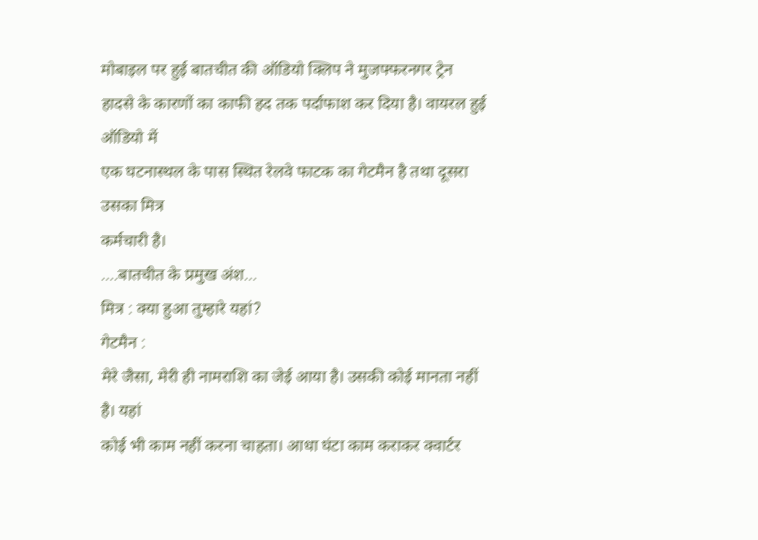मोबाइल पर हुई बातचीत की ऑडियो क्लिप ने मुजफ्फरनगर ट्रेन
हादसे के कारणों का काफी हद तक पर्दाफाश कर दिया है। वायरल हुई ऑडियो में
एक घटनास्थल के पास स्थित रेलवे फाटक का गेटमैन है तथा दूसरा उसका मित्र
कर्मचारी है।
….बातचीत के प्रमुख अंश…
मित्र : क्या हुआ तुम्हारे यहां?
गेटमैन :
मेरे जैसा, मेरी ही नामराशि का जेई आया है। उसकी कोई मानता नहीं है। यहां
कोई भी काम नहीं करना चाहता। आधा घंटा काम कराकर क्वार्टर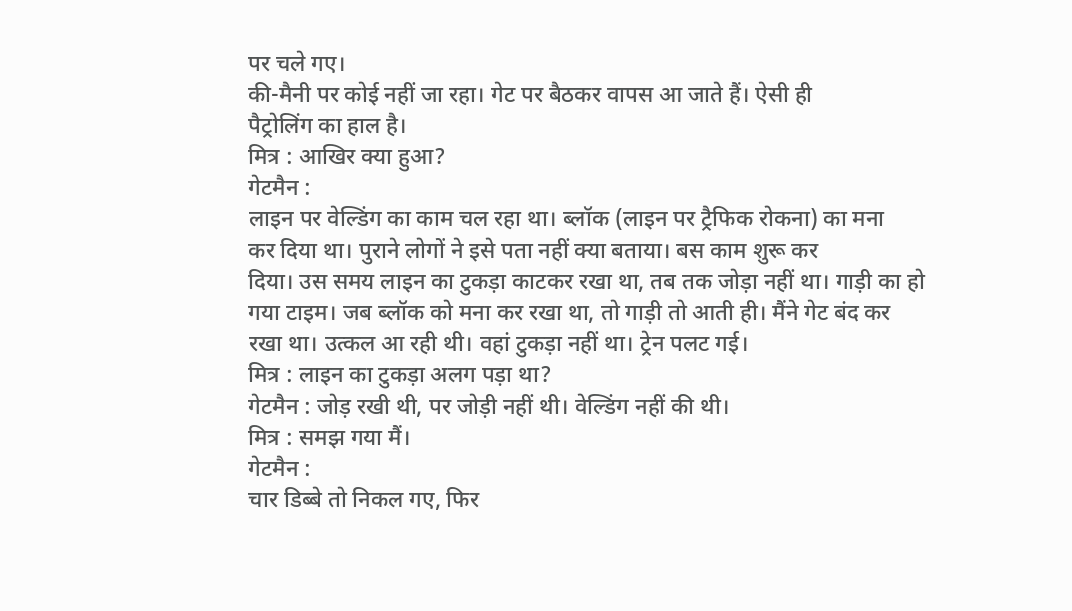पर चले गए।
की-मैनी पर कोई नहीं जा रहा। गेट पर बैठकर वापस आ जाते हैं। ऐसी ही
पैट्रोलिंग का हाल है।
मित्र : आखिर क्या हुआ?
गेटमैन :
लाइन पर वेल्डिंग का काम चल रहा था। ब्लॉक (लाइन पर ट्रैफिक रोकना) का मना
कर दिया था। पुराने लोगों ने इसे पता नहीं क्या बताया। बस काम शुरू कर
दिया। उस समय लाइन का टुकड़ा काटकर रखा था, तब तक जोड़ा नहीं था। गाड़ी का हो
गया टाइम। जब ब्लॉक को मना कर रखा था, तो गाड़ी तो आती ही। मैंने गेट बंद कर
रखा था। उत्कल आ रही थी। वहां टुकड़ा नहीं था। ट्रेन पलट गई।
मित्र : लाइन का टुकड़ा अलग पड़ा था?
गेटमैन : जोड़ रखी थी, पर जोड़ी नहीं थी। वेल्डिंग नहीं की थी।
मित्र : समझ गया मैं।
गेटमैन :
चार डिब्बे तो निकल गए, फिर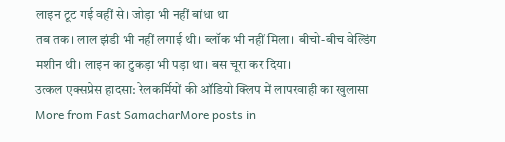लाइन टूट गई वहीं से। जोड़ा भी नहीं बांधा था
तब तक। लाल झंडी भी नहीं लगाई थी। ब्लॉक भी नहीं मिला। बीचो-बीच वेल्डिंग
मशीन थी। लाइन का टुकड़ा भी पड़ा था। बस चूरा कर दिया।
उत्कल एक्सप्रेस हादसा: रेलकर्मियों की ऑडियो क्लिप में लापरवाही का खुलासा
More from Fast SamacharMore posts in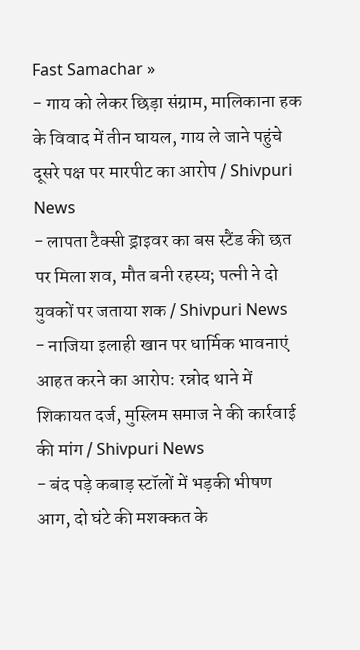Fast Samachar »
- गाय को लेकर छिड़ा संग्राम, मालिकाना हक के विवाद में तीन घायल, गाय ले जाने पहुंचे दूसरे पक्ष पर मारपीट का आरोप / Shivpuri News
- लापता टैक्सी ड्राइवर का बस स्टैंड की छत पर मिला शव, मौत बनी रहस्य; पत्नी ने दो युवकों पर जताया शक / Shivpuri News
- नाजिया इलाही खान पर धार्मिक भावनाएं आहत करने का आरोप: रन्नोद थाने में शिकायत दर्ज, मुस्लिम समाज ने की कार्रवाई की मांग / Shivpuri News
- बंद पड़े कबाड़ स्टॉलों में भड़की भीषण आग, दो घंटे की मशक्कत के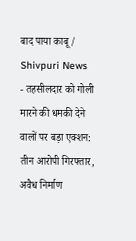बाद पाया काबू / Shivpuri News
- तहसीलदार को गोली मारने की धमकी देने वालों पर बड़ा एक्शन: तीन आरोपी गिरफ्तार, अवैध निर्माण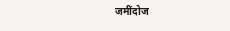जमींदोज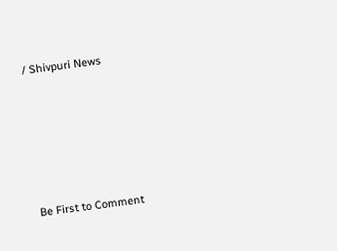/ Shivpuri News





Be First to Comment